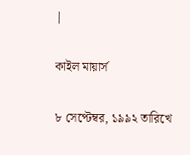|

কাইল মায়ার্স

৮ সেপ্টেম্বর, ১৯৯২ তারিখে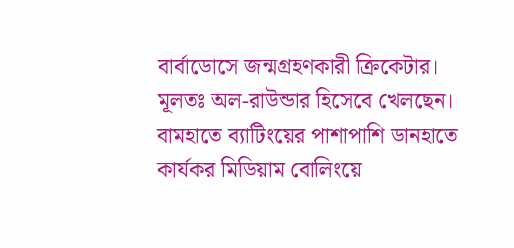বার্বাডোসে জন্মগ্রহণকারী ক্রিকেটার। মূলতঃ অল-রাউন্ডার হিসেবে খেলছেন। বামহাতে ব্যাটিংয়ের পাশাপাশি ডানহাতে কার্যকর মিডিয়াম বোলিংয়ে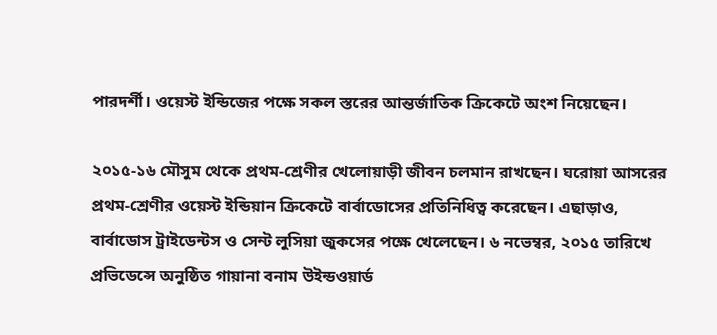পারদর্শী। ওয়েস্ট ইন্ডিজের পক্ষে সকল স্তরের আন্তর্জাতিক ক্রিকেটে অংশ নিয়েছেন।

২০১৫-১৬ মৌসুম থেকে প্রথম-শ্রেণীর খেলোয়াড়ী জীবন চলমান রাখছেন। ঘরোয়া আসরের প্রথম-শ্রেণীর ওয়েস্ট ইন্ডিয়ান ক্রিকেটে বার্বাডোসের প্রতিনিধিত্ব করেছেন। এছাড়াও, বার্বাডোস ট্রাইডেন্টস ও সেন্ট লুসিয়া জুকসের পক্ষে খেলেছেন। ৬ নভেম্বর, ২০১৫ তারিখে প্রভিডেন্সে অনুষ্ঠিত গায়ানা বনাম উইন্ডওয়ার্ড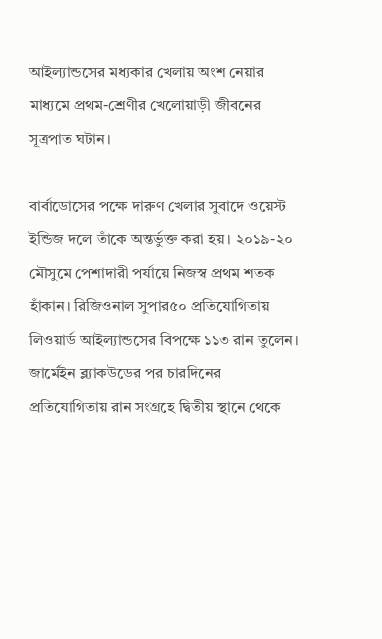আইল্যান্ডসের মধ্যকার খেলায় অংশ নেয়ার মাধ্যমে প্রথম-শ্রেণীর খেলোয়াড়ী জীবনের সূত্রপাত ঘটান।

বার্বাডোসের পক্ষে দারুণ খেলার সুবাদে ওয়েস্ট ইন্ডিজ দলে তাঁকে অন্তর্ভুক্ত করা হয়। ২০১৯-২০ মৌসুমে পেশাদারী পর্যায়ে নিজস্ব প্রথম শতক হাঁকান। রিজিওনাল সুপার৫০ প্রতিযোগিতায় লিওয়ার্ড আইল্যান্ডসের বিপক্ষে ১১৩ রান তুলেন। জার্মেইন ব্ল্যাকউডের পর চারদিনের প্রতিযোগিতায় রান সংগ্রহে দ্বিতীয় স্থানে থেকে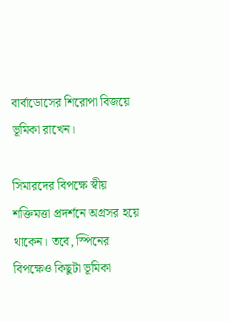বার্বাডোসের শিরোপা বিজয়ে ভূমিকা রাখেন।

সিমারদের বিপক্ষে স্বীয় শক্তিমত্তা প্রদর্শনে অগ্রসর হয়ে থাকেন। তবে, স্পিনের বিপক্ষেও কিছুটা ভূমিকা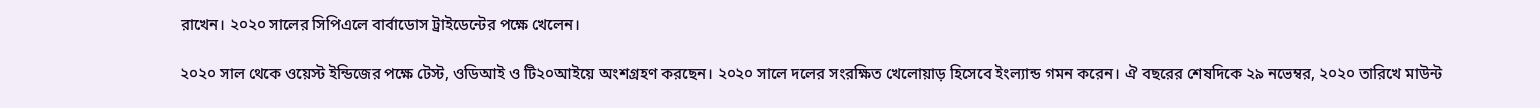রাখেন। ২০২০ সালের সিপিএলে বার্বাডোস ট্রাইডেন্টের পক্ষে খেলেন।

২০২০ সাল থেকে ওয়েস্ট ইন্ডিজের পক্ষে টেস্ট, ওডিআই ও টি২০আইয়ে অংশগ্রহণ করছেন। ২০২০ সালে দলের সংরক্ষিত খেলোয়াড় হিসেবে ইংল্যান্ড গমন করেন। ঐ বছরের শেষদিকে ২৯ নভেম্বর, ২০২০ তারিখে মাউন্ট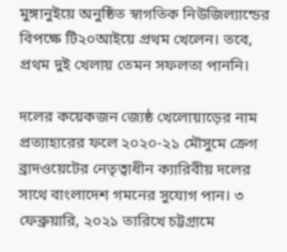মুঙ্গানুইয়ে অনুষ্ঠিত স্বাগতিক নিউজিল্যান্ডের বিপক্ষে টি২০আইয়ে প্রথম খেলেন। তবে, প্রথম দুই খেলায় তেমন সফলতা পাননি।

দলের কয়েকজন জ্যেষ্ঠ খেলোয়াড়ের নাম প্রত্যাহারের ফলে ২০২০-২১ মৌসুমে ক্রেগ ব্রাদওয়েটের নেতৃত্বাধীন ক্যারিবীয় দলের সাথে বাংলাদেশ গমনের সুযোগ পান। ৩ ফেব্রুয়ারি, ২০২১ তারিখে চট্টগ্রামে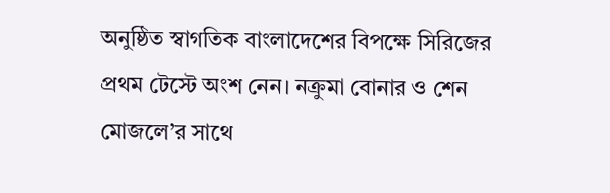অনুষ্ঠিত স্বাগতিক বাংলাদেশের বিপক্ষে সিরিজের প্রথম টেস্টে অংশ নেন। নক্রুমা বোনার ও শেন মোজলে’র সাথে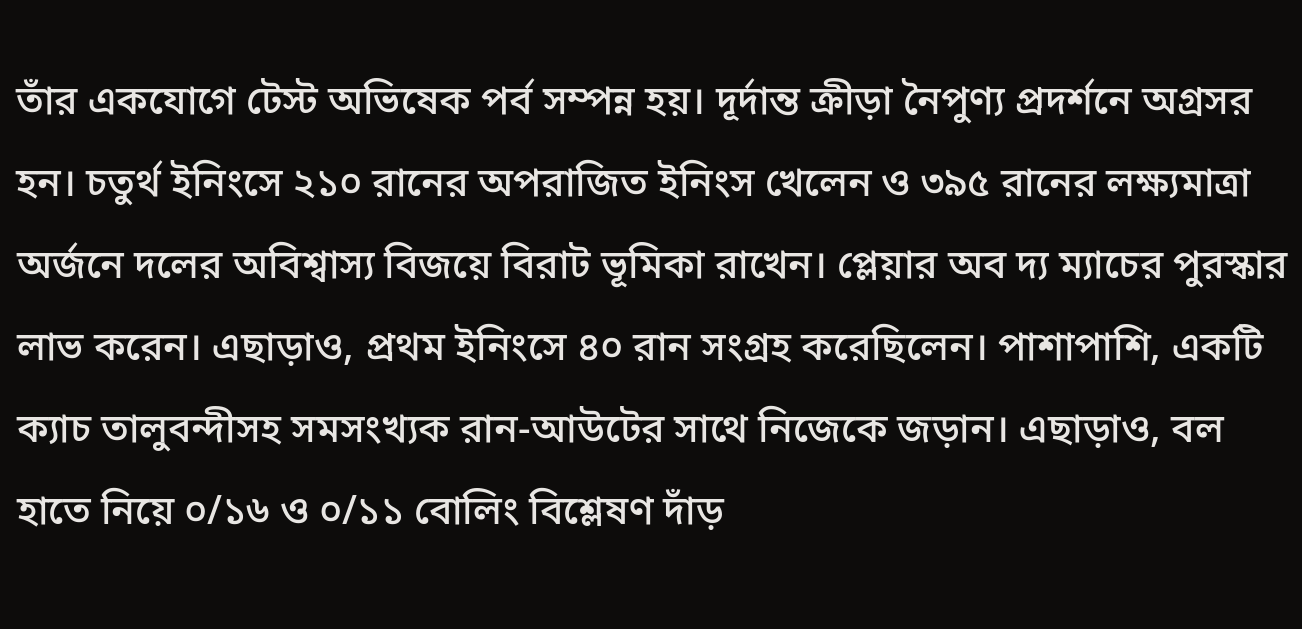তাঁর একযোগে টেস্ট অভিষেক পর্ব সম্পন্ন হয়। দূর্দান্ত ক্রীড়া নৈপুণ্য প্রদর্শনে অগ্রসর হন। চতুর্থ ইনিংসে ২১০ রানের অপরাজিত ইনিংস খেলেন ও ৩৯৫ রানের লক্ষ্যমাত্রা অর্জনে দলের অবিশ্বাস্য বিজয়ে বিরাট ভূমিকা রাখেন। প্লেয়ার অব দ্য ম্যাচের পুরস্কার লাভ করেন। এছাড়াও, প্রথম ইনিংসে ৪০ রান সংগ্রহ করেছিলেন। পাশাপাশি, একটি ক্যাচ তালুবন্দীসহ সমসংখ্যক রান-আউটের সাথে নিজেকে জড়ান। এছাড়াও, বল হাতে নিয়ে ০/১৬ ও ০/১১ বোলিং বিশ্লেষণ দাঁড়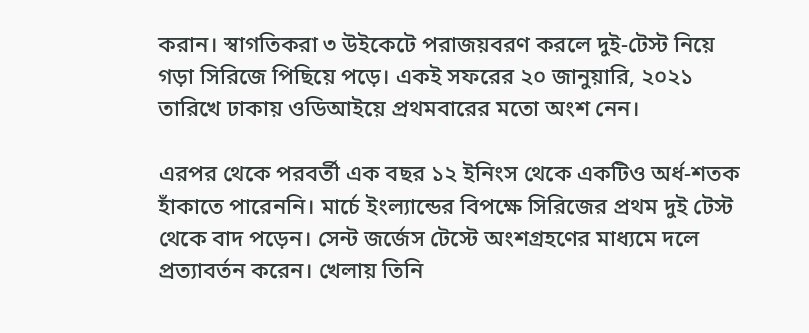করান। স্বাগতিকরা ৩ উইকেটে পরাজয়বরণ করলে দুই-টেস্ট নিয়ে গড়া সিরিজে পিছিয়ে পড়ে। একই সফরের ২০ জানুয়ারি, ২০২১ তারিখে ঢাকায় ওডিআইয়ে প্রথমবারের মতো অংশ নেন।

এরপর থেকে পরবর্তী এক বছর ১২ ইনিংস থেকে একটিও অর্ধ-শতক হাঁকাতে পারেননি। মার্চে ইংল্যান্ডের বিপক্ষে সিরিজের প্রথম দুই টেস্ট থেকে বাদ পড়েন। সেন্ট জর্জেস টেস্টে অংশগ্রহণের মাধ্যমে দলে প্রত্যাবর্তন করেন। খেলায় তিনি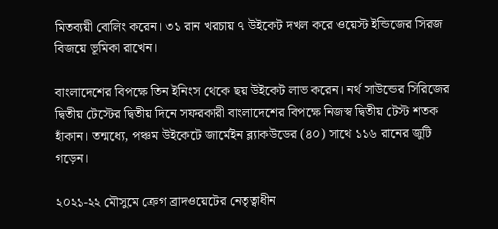মিতব্যয়ী বোলিং করেন। ৩১ রান খরচায় ৭ উইকেট দখল করে ওয়েস্ট ইন্ডিজের সিরজ বিজয়ে ভূমিকা রাখেন।

বাংলাদেশের বিপক্ষে তিন ইনিংস থেকে ছয় উইকেট লাভ করেন। নর্থ সাউন্ডের সিরিজের দ্বিতীয় টেস্টের দ্বিতীয় দিনে সফরকারী বাংলাদেশের বিপক্ষে নিজস্ব দ্বিতীয় টেস্ট শতক হাঁকান। তন্মধ্যে, পঞ্চম উইকেটে জার্মেইন ব্ল্যাকউডের (৪০) সাথে ১১৬ রানের জুটি গড়েন।

২০২১-২২ মৌসুমে ক্রেগ ব্রাদওয়েটের নেতৃত্বাধীন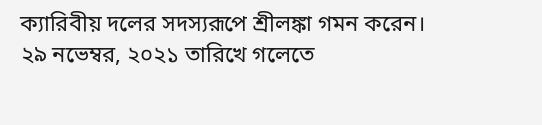ক্যারিবীয় দলের সদস্যরূপে শ্রীলঙ্কা গমন করেন। ২৯ নভেম্বর, ২০২১ তারিখে গলেতে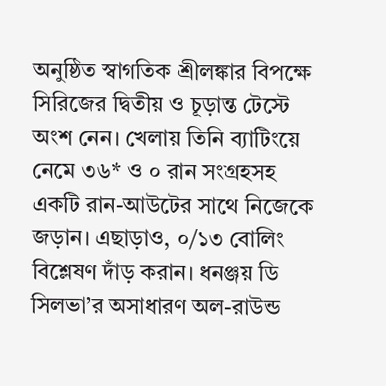অনুষ্ঠিত স্বাগতিক শ্রীলঙ্কার বিপক্ষে সিরিজের দ্বিতীয় ও চূড়ান্ত টেস্টে অংশ নেন। খেলায় তিনি ব্যাটিংয়ে নেমে ৩৬* ও ০ রান সংগ্রহসহ একটি রান-আউটের সাথে নিজেকে জড়ান। এছাড়াও, ০/১৩ বোলিং বিশ্লেষণ দাঁড় করান। ধনঞ্জয় ডি সিলভা’র অসাধারণ অল-রাউন্ড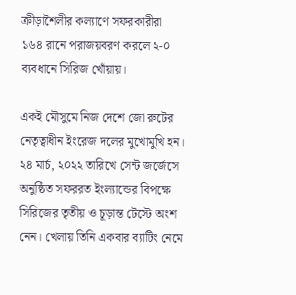ক্রীড়াশৈলীর কল্যাণে সফরকারীরা ১৬৪ রানে পরাজয়বরণ করলে ২-০ ব্যবধানে সিরিজ খোঁয়ায়।

একই মৌসুমে নিজ দেশে জো রুটের নেতৃত্বাধীন ইংরেজ দলের মুখোমুখি হন। ২৪ মার্চ, ২০২২ তারিখে সেন্ট জর্জেসে অনুষ্ঠিত সফররত ইংল্যান্ডের বিপক্ষে সিরিজের তৃতীয় ও চূড়ান্ত টেস্টে অংশ নেন। খেলায় তিনি একবার ব্যাটিং নেমে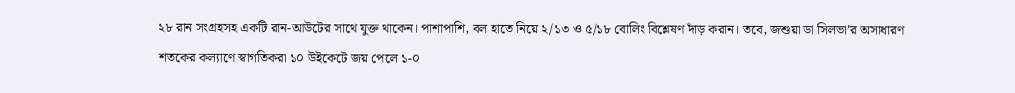২৮ রান সংগ্রহসহ একটি রান-আউটের সাথে যুক্ত থাকেন। পাশাপাশি, বল হাতে নিয়ে ২/১৩ ও ৫/১৮ বোলিং বিশ্লেষণ দাঁড় করান। তবে, জশুয়া ডা সিলভা’র অসাধারণ শতকের কল্যাণে স্বাগতিকরা ১০ উইকেটে জয় পেলে ১-০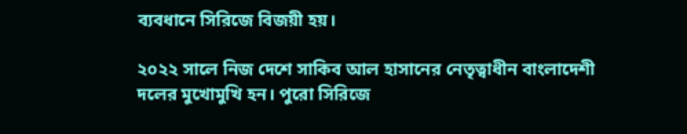ব্যবধানে সিরিজে বিজয়ী হয়।

২০২২ সালে নিজ দেশে সাকিব আল হাসানের নেতৃত্বাধীন বাংলাদেশী দলের মুখোমুখি হন। পুরো সিরিজে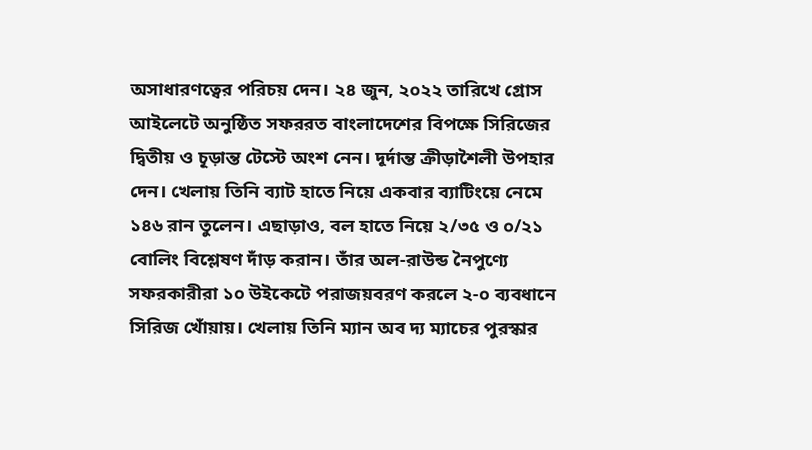অসাধারণত্বের পরিচয় দেন। ২৪ জুন, ২০২২ তারিখে গ্রোস আইলেটে অনুষ্ঠিত সফররত বাংলাদেশের বিপক্ষে সিরিজের দ্বিতীয় ও চূড়ান্ত টেস্টে অংশ নেন। দূর্দান্ত ক্রীড়াশৈলী উপহার দেন। খেলায় তিনি ব্যাট হাতে নিয়ে একবার ব্যাটিংয়ে নেমে ১৪৬ রান তুলেন। এছাড়াও, বল হাতে নিয়ে ২/৩৫ ও ০/২১ বোলিং বিশ্লেষণ দাঁড় করান। তাঁর অল-রাউন্ড নৈপুণ্যে সফরকারীরা ১০ উইকেটে পরাজয়বরণ করলে ২-০ ব্যবধানে সিরিজ খোঁয়ায়। খেলায় তিনি ম্যান অব দ্য ম্যাচের পুরস্কার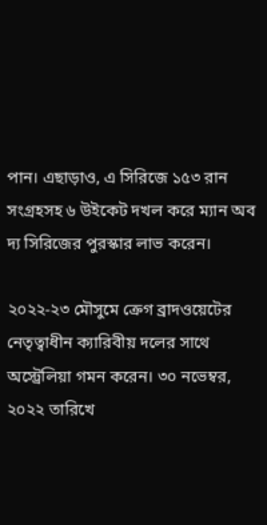পান। এছাড়াও, এ সিরিজে ১৫৩ রান সংগ্রহসহ ৬ উইকেট দখল করে ম্যান অব দ্য সিরিজের পুরস্কার লাভ করেন।

২০২২-২৩ মৌসুমে ক্রেগ ব্রাদওয়েটের নেতৃত্বাধীন ক্যারিবীয় দলের সাথে অস্ট্রেলিয়া গমন করেন। ৩০ নভেম্বর, ২০২২ তারিখে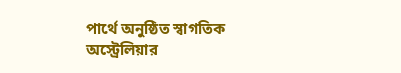পার্থে অনুষ্ঠিত স্বাগতিক অস্ট্রেলিয়ার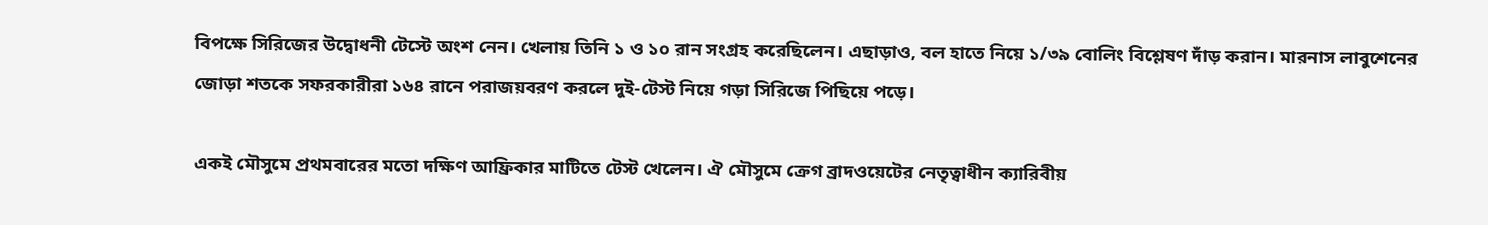বিপক্ষে সিরিজের উদ্বোধনী টেস্টে অংশ নেন। খেলায় তিনি ১ ও ১০ রান সংগ্রহ করেছিলেন। এছাড়াও, বল হাতে নিয়ে ১/৩৯ বোলিং বিশ্লেষণ দাঁড় করান। মারনাস লাবুশেনের জোড়া শতকে সফরকারীরা ১৬৪ রানে পরাজয়বরণ করলে দুই-টেস্ট নিয়ে গড়া সিরিজে পিছিয়ে পড়ে।

একই মৌসুমে প্রথমবারের মতো দক্ষিণ আফ্রিকার মাটিতে টেস্ট খেলেন। ঐ মৌসুমে ক্রেগ ব্রাদওয়েটের নেতৃত্বাধীন ক্যারিবীয়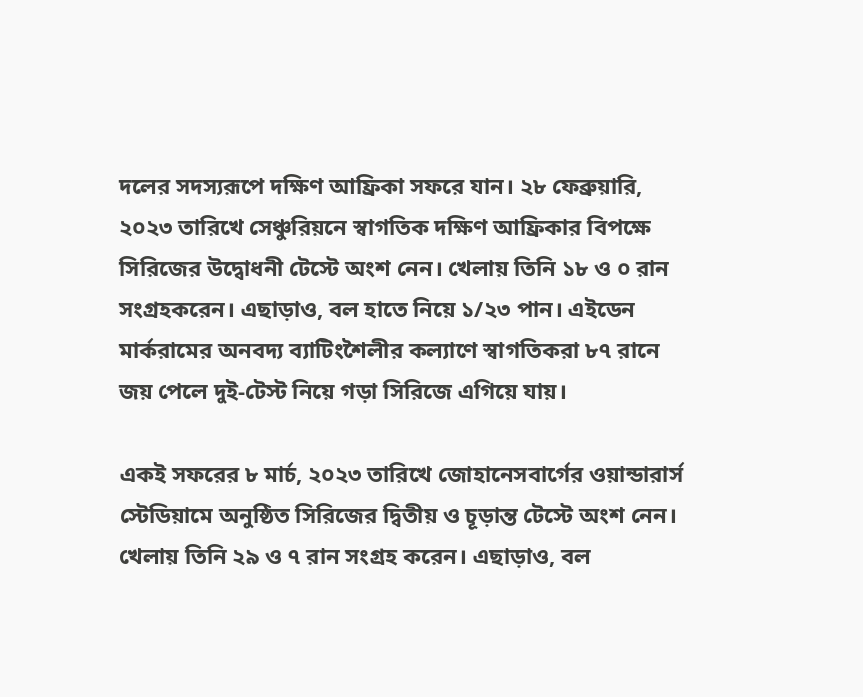দলের সদস্যরূপে দক্ষিণ আফ্রিকা সফরে যান। ২৮ ফেব্রুয়ারি, ২০২৩ তারিখে সেঞ্চুরিয়নে স্বাগতিক দক্ষিণ আফ্রিকার বিপক্ষে সিরিজের উদ্বোধনী টেস্টে অংশ নেন। খেলায় তিনি ১৮ ও ০ রান সংগ্রহকরেন। এছাড়াও, বল হাতে নিয়ে ১/২৩ পান। এইডেন মার্করামের অনবদ্য ব্যাটিংশৈলীর কল্যাণে স্বাগতিকরা ৮৭ রানে জয় পেলে দুই-টেস্ট নিয়ে গড়া সিরিজে এগিয়ে যায়।

একই সফরের ৮ মার্চ, ২০২৩ তারিখে জোহানেসবার্গের ওয়ান্ডারার্স স্টেডিয়ামে অনুষ্ঠিত সিরিজের দ্বিতীয় ও চূড়ান্ত টেস্টে অংশ নেন। খেলায় তিনি ২৯ ও ৭ রান সংগ্রহ করেন। এছাড়াও, বল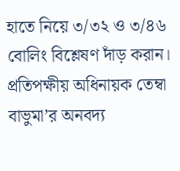হাতে নিয়ে ৩/৩২ ও ৩/৪৬ বোলিং বিশ্লেষণ দাঁড় করান। প্রতিপক্ষীয় অধিনায়ক তেম্বা বাভুমা’র অনবদ্য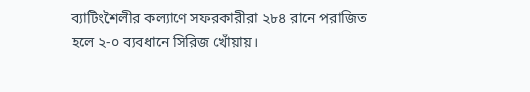ব্যাটিংশৈলীর কল্যাণে সফরকারীরা ২৮৪ রানে পরাজিত হলে ২-০ ব্যবধানে সিরিজ খোঁয়ায়।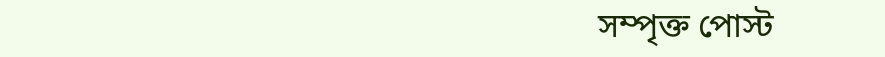সম্পৃক্ত পোস্ট